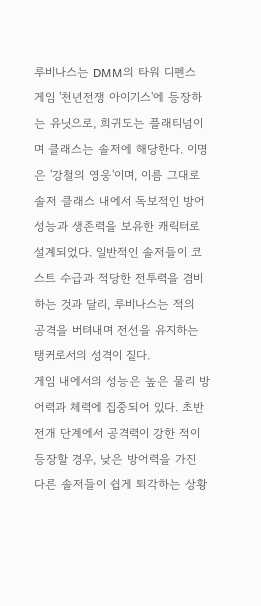루비나스는 DMM의 타워 디펜스 게임 '천년전쟁 아이기스'에 등장하는 유닛으로, 희귀도는 플래티넘이며 클래스는 솔저에 해당한다. 이명은 '강철의 영웅'이며, 이름 그대로 솔저 클래스 내에서 독보적인 방어 성능과 생존력을 보유한 캐릭터로 설계되었다. 일반적인 솔저들이 코스트 수급과 적당한 전투력을 겸비하는 것과 달리, 루비나스는 적의 공격을 버텨내며 전선을 유지하는 탱커로서의 성격이 짙다.
게임 내에서의 성능은 높은 물리 방어력과 체력에 집중되어 있다. 초반 전개 단계에서 공격력이 강한 적이 등장할 경우, 낮은 방어력을 가진 다른 솔저들이 쉽게 퇴각하는 상황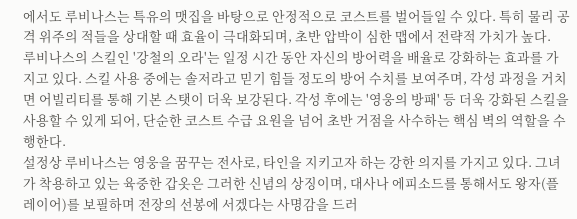에서도 루비나스는 특유의 맷집을 바탕으로 안정적으로 코스트를 벌어들일 수 있다. 특히 물리 공격 위주의 적들을 상대할 때 효율이 극대화되며, 초반 압박이 심한 맵에서 전략적 가치가 높다.
루비나스의 스킬인 '강철의 오라'는 일정 시간 동안 자신의 방어력을 배율로 강화하는 효과를 가지고 있다. 스킬 사용 중에는 솔저라고 믿기 힘들 정도의 방어 수치를 보여주며, 각성 과정을 거치면 어빌리티를 통해 기본 스탯이 더욱 보강된다. 각성 후에는 '영웅의 방패' 등 더욱 강화된 스킬을 사용할 수 있게 되어, 단순한 코스트 수급 요원을 넘어 초반 거점을 사수하는 핵심 벽의 역할을 수행한다.
설정상 루비나스는 영웅을 꿈꾸는 전사로, 타인을 지키고자 하는 강한 의지를 가지고 있다. 그녀가 착용하고 있는 육중한 갑옷은 그러한 신념의 상징이며, 대사나 에피소드를 통해서도 왕자(플레이어)를 보필하며 전장의 선봉에 서겠다는 사명감을 드러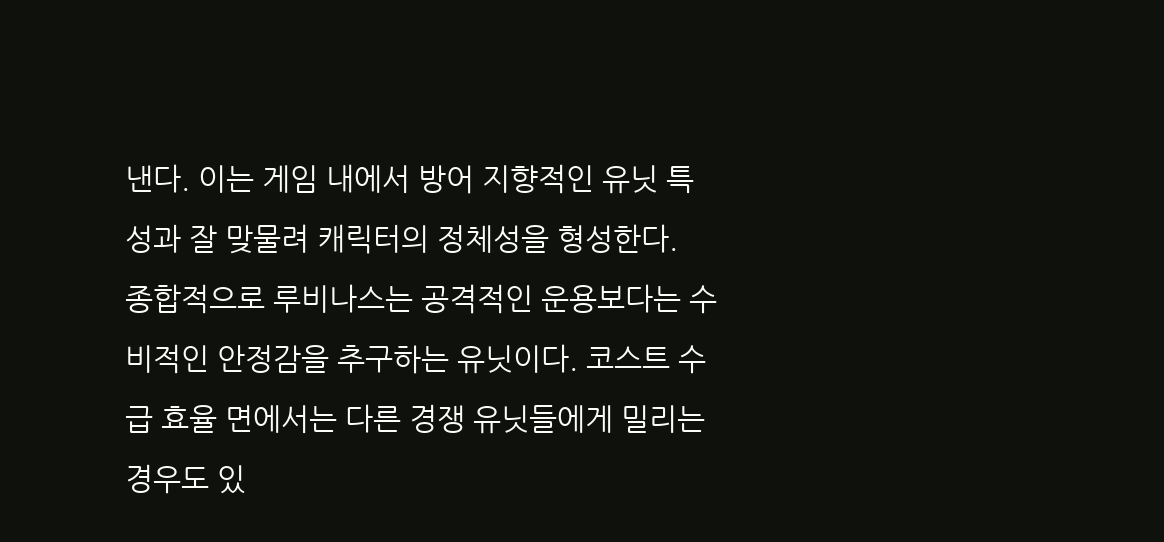낸다. 이는 게임 내에서 방어 지향적인 유닛 특성과 잘 맞물려 캐릭터의 정체성을 형성한다.
종합적으로 루비나스는 공격적인 운용보다는 수비적인 안정감을 추구하는 유닛이다. 코스트 수급 효율 면에서는 다른 경쟁 유닛들에게 밀리는 경우도 있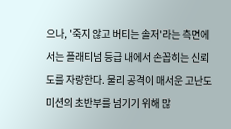으나, '죽지 않고 버티는 솔저'라는 측면에서는 플래티넘 등급 내에서 손꼽히는 신뢰도를 자랑한다. 물리 공격이 매서운 고난도 미션의 초반부를 넘기기 위해 많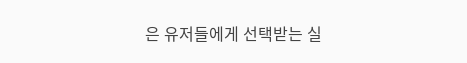은 유저들에게 선택받는 실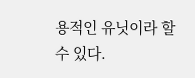용적인 유닛이라 할 수 있다.